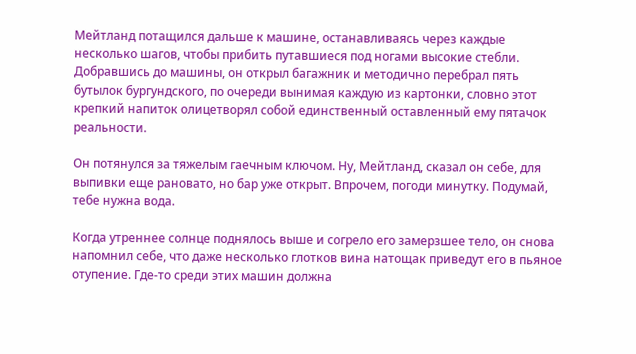Мейтланд потащился дальше к машине, останавливаясь через каждые несколько шагов, чтобы прибить путавшиеся под ногами высокие стебли. Добравшись до машины, он открыл багажник и методично перебрал пять бутылок бургундского, по очереди вынимая каждую из картонки, словно этот крепкий напиток олицетворял собой единственный оставленный ему пятачок реальности.

Он потянулся за тяжелым гаечным ключом. Ну, Мейтланд, сказал он себе, для выпивки еще рановато, но бар уже открыт. Впрочем, погоди минутку. Подумай, тебе нужна вода.

Когда утреннее солнце поднялось выше и согрело его замерзшее тело, он снова напомнил себе, что даже несколько глотков вина натощак приведут его в пьяное отупение. Где-то среди этих машин должна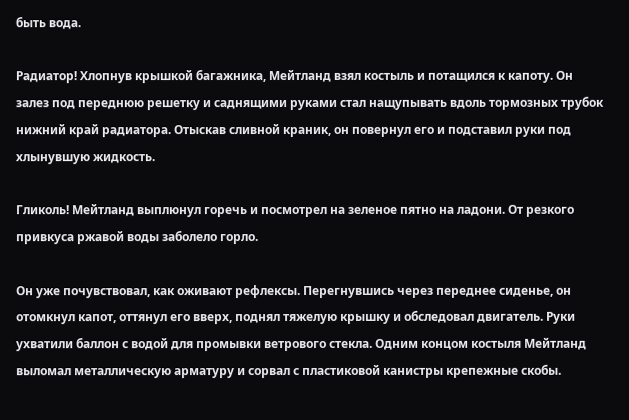быть вода.

Радиатор! Хлопнув крышкой багажника, Мейтланд взял костыль и потащился к капоту. Он залез под переднюю решетку и саднящими руками стал нащупывать вдоль тормозных трубок нижний край радиатора. Отыскав сливной краник, он повернул его и подставил руки под хлынувшую жидкость.

Гликоль! Мейтланд выплюнул горечь и посмотрел на зеленое пятно на ладони. От резкого привкуса ржавой воды заболело горло.

Он уже почувствовал, как оживают рефлексы. Перегнувшись через переднее сиденье, он отомкнул капот, оттянул его вверх, поднял тяжелую крышку и обследовал двигатель. Руки ухватили баллон с водой для промывки ветрового стекла. Одним концом костыля Мейтланд выломал металлическую арматуру и сорвал с пластиковой канистры крепежные скобы.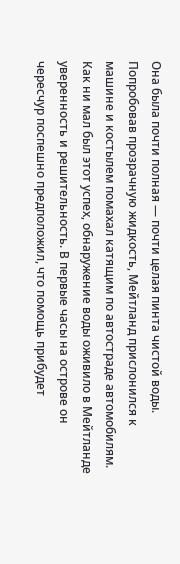Она была почти полная — почти целая пинта чистой воды. Попробовав прозрачную жидкость, Мейтланд прислонился к машине и костылем помахал катящим по автостраде автомобилям. Как ни мал был этот успех, обнаружение воды оживило в Мейтланде уверенность и решительность. В первые часы на острове он чересчур поспешно предположил, что помощь прибудет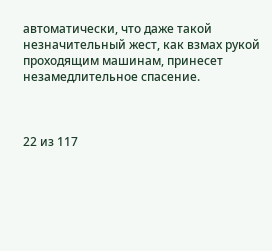автоматически, что даже такой незначительный жест, как взмах рукой проходящим машинам, принесет незамедлительное спасение.



22 из 117